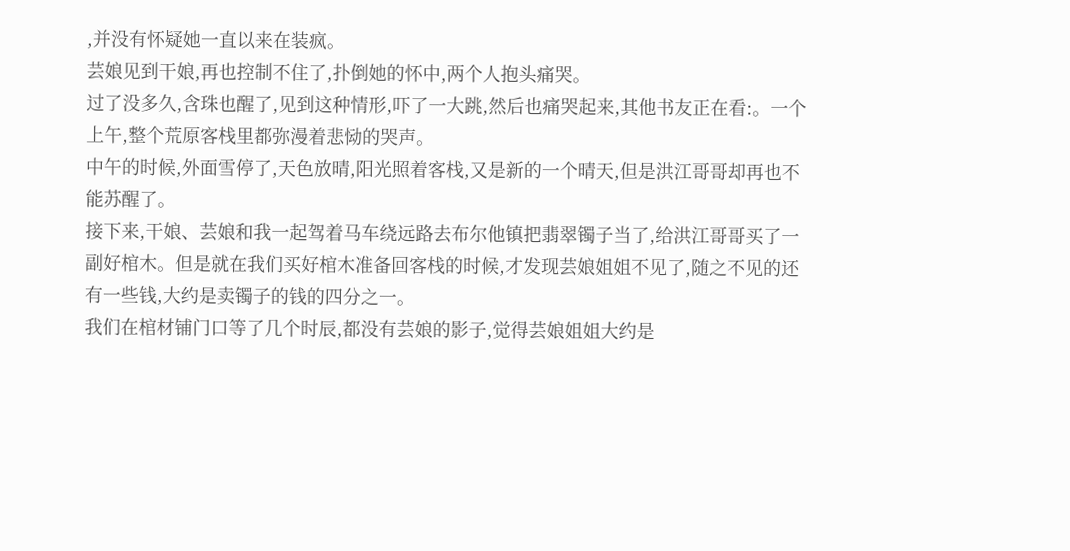,并没有怀疑她一直以来在装疯。
芸娘见到干娘,再也控制不住了,扑倒她的怀中,两个人抱头痛哭。
过了没多久,含珠也醒了,见到这种情形,吓了一大跳,然后也痛哭起来,其他书友正在看:。一个上午,整个荒原客栈里都弥漫着悲恸的哭声。
中午的时候,外面雪停了,天色放晴,阳光照着客栈,又是新的一个晴天,但是洪江哥哥却再也不能苏醒了。
接下来,干娘、芸娘和我一起驾着马车绕远路去布尔他镇把翡翠镯子当了,给洪江哥哥买了一副好棺木。但是就在我们买好棺木准备回客栈的时候,才发现芸娘姐姐不见了,随之不见的还有一些钱,大约是卖镯子的钱的四分之一。
我们在棺材铺门口等了几个时辰,都没有芸娘的影子,觉得芸娘姐姐大约是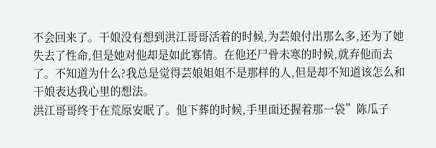不会回来了。干娘没有想到洪江哥哥活着的时候,为芸娘付出那么多,还为了她失去了性命,但是她对他却是如此寡情。在他还尸骨未寒的时候,就弃他而去了。不知道为什么?我总是觉得芸娘姐姐不是那样的人,但是却不知道该怎么和干娘表达我心里的想法。
洪江哥哥终于在荒原安眠了。他下葬的时候,手里面还握着那一袋”陈瓜子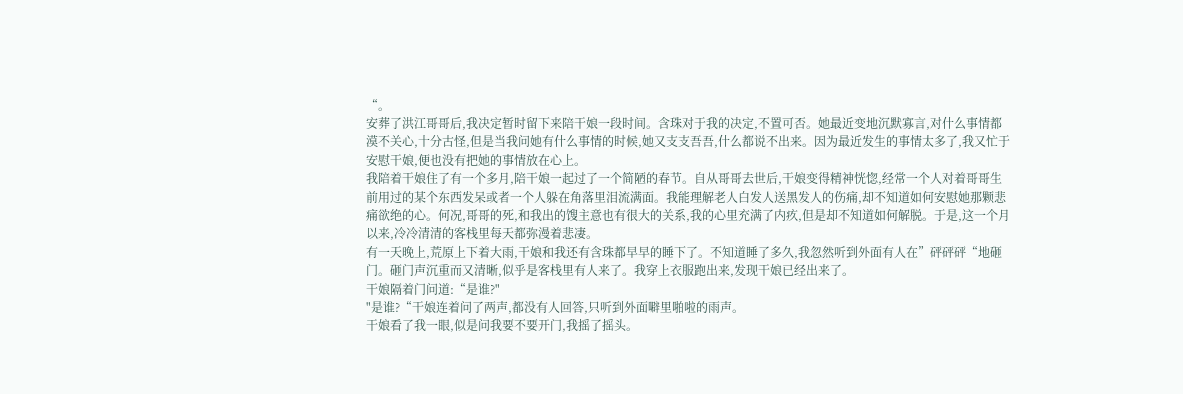“。
安葬了洪江哥哥后,我决定暂时留下来陪干娘一段时间。含珠对于我的决定,不置可否。她最近变地沉默寡言,对什么事情都漠不关心,十分古怪,但是当我问她有什么事情的时候,她又支支吾吾,什么都说不出来。因为最近发生的事情太多了,我又忙于安慰干娘,便也没有把她的事情放在心上。
我陪着干娘住了有一个多月,陪干娘一起过了一个简陋的春节。自从哥哥去世后,干娘变得精神恍惚,经常一个人对着哥哥生前用过的某个东西发呆或者一个人躲在角落里泪流满面。我能理解老人白发人送黑发人的伤痛,却不知道如何安慰她那颗悲痛欲绝的心。何况,哥哥的死,和我出的馊主意也有很大的关系,我的心里充满了内疚,但是却不知道如何解脱。于是,这一个月以来,冷冷清清的客栈里每天都弥漫着悲凄。
有一天晚上,荒原上下着大雨,干娘和我还有含珠都早早的睡下了。不知道睡了多久,我忽然听到外面有人在”砰砰砰“地砸门。砸门声沉重而又清晰,似乎是客栈里有人来了。我穿上衣服跑出来,发现干娘已经出来了。
干娘隔着门问道:“是谁?"
"是谁?“干娘连着问了两声,都没有人回答,只听到外面噼里啪啦的雨声。
干娘看了我一眼,似是问我要不要开门,我摇了摇头。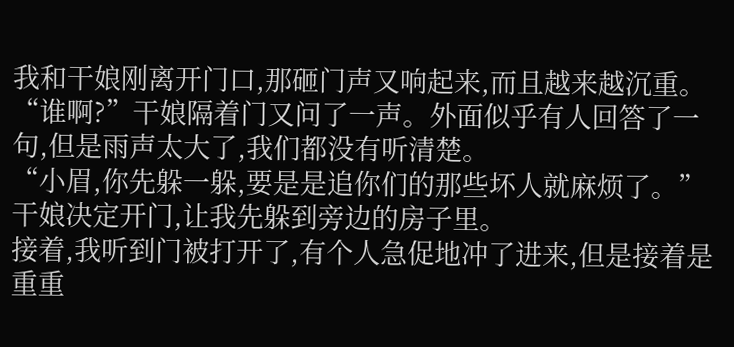我和干娘刚离开门口,那砸门声又响起来,而且越来越沉重。
“谁啊?”干娘隔着门又问了一声。外面似乎有人回答了一句,但是雨声太大了,我们都没有听清楚。
“小眉,你先躲一躲,要是是追你们的那些坏人就麻烦了。”干娘决定开门,让我先躲到旁边的房子里。
接着,我听到门被打开了,有个人急促地冲了进来,但是接着是重重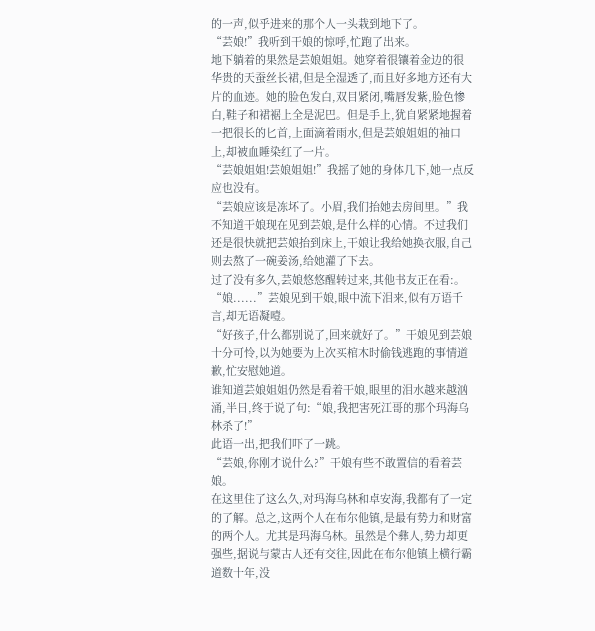的一声,似乎进来的那个人一头栽到地下了。
“芸娘!”我听到干娘的惊呼,忙跑了出来。
地下躺着的果然是芸娘姐姐。她穿着很镶着金边的很华贵的天蚕丝长裙,但是全湿透了,而且好多地方还有大片的血迹。她的脸色发白,双目紧闭,嘴唇发紫,脸色惨白,鞋子和裙裾上全是泥巴。但是手上,犹自紧紧地握着一把很长的匕首,上面滴着雨水,但是芸娘姐姐的袖口上,却被血睡染红了一片。
“芸娘姐姐!芸娘姐姐!”我摇了她的身体几下,她一点反应也没有。
“芸娘应该是冻坏了。小眉,我们抬她去房间里。”我不知道干娘现在见到芸娘,是什么样的心情。不过我们还是很快就把芸娘抬到床上,干娘让我给她换衣服,自己则去熬了一碗姜汤,给她灌了下去。
过了没有多久,芸娘悠悠醒转过来,其他书友正在看:。
“娘......”芸娘见到干娘,眼中流下泪来,似有万语千言,却无语凝噎。
“好孩子,什么都别说了,回来就好了。”干娘见到芸娘十分可怜,以为她要为上次买棺木时偷钱逃跑的事情道歉,忙安慰她道。
谁知道芸娘姐姐仍然是看着干娘,眼里的泪水越来越汹涌,半日,终于说了句:“娘,我把害死江哥的那个玛海乌林杀了!”
此语一出,把我们吓了一跳。
“芸娘,你刚才说什么?”干娘有些不敢置信的看着芸娘。
在这里住了这么久,对玛海乌林和卓安海,我都有了一定的了解。总之,这两个人在布尔他镇,是最有势力和财富的两个人。尤其是玛海乌林。虽然是个彝人,势力却更强些,据说与蒙古人还有交往,因此在布尔他镇上横行霸道数十年,没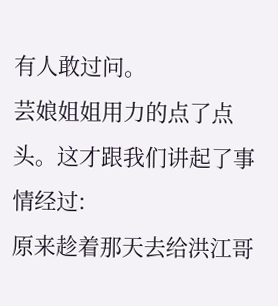有人敢过问。
芸娘姐姐用力的点了点头。这才跟我们讲起了事情经过:
原来趁着那天去给洪江哥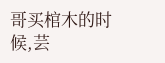哥买棺木的时候,芸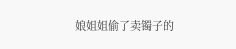娘姐姐偷了卖镯子的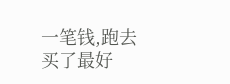一笔钱,跑去买了最好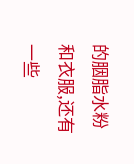的胭脂水粉和衣服,还有一些